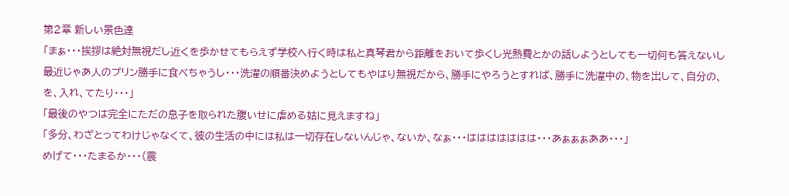第2章 新しい景色達
「まぁ・・・挨拶は絶対無視だし近くを歩かせてもらえず学校へ行く時は私と真琴君から距離をおいて歩くし光熱費とかの話しようとしても一切何も答えないし最近じゃあ人のプリン勝手に食べちゃうし・・・洗濯の順番決めようとしてもやはり無視だから、勝手にやろうとすれば、勝手に洗濯中の、物を出して、自分の、を、入れ、てたり・・・」
「最後のやつは完全にただの息子を取られた腹いせに虐める姑に見えますね」
「多分、わざとってわけじゃなくて、彼の生活の中には私は一切存在しないんじゃ、ないか、なぁ・・・ははははははは・・・あぁぁぁああ・・・」
めげて・・・たまるか・・・(震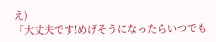え)
「大丈夫です!めげそうになったらいつでも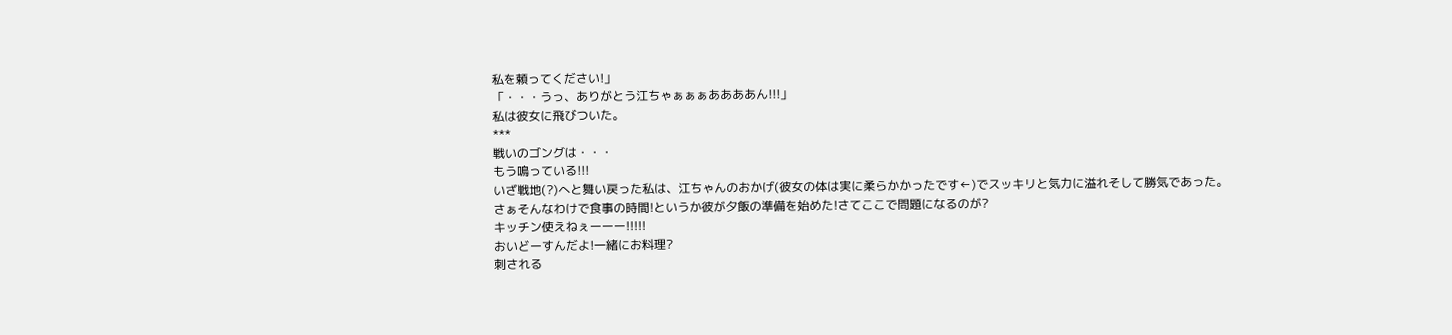私を頼ってください!」
「・・・うっ、ありがとう江ちゃぁぁぁああああん!!!」
私は彼女に飛びついた。
***
戦いのゴングは・・・
もう鳴っている!!!
いざ戦地(?)へと舞い戻った私は、江ちゃんのおかげ(彼女の体は実に柔らかかったです←)でスッキリと気力に溢れそして勝気であった。
さぁそんなわけで食事の時間!というか彼が夕飯の準備を始めた!さてここで問題になるのが?
キッチン使えねぇーーー!!!!!
おいどーすんだよ!一緒にお料理?
刺される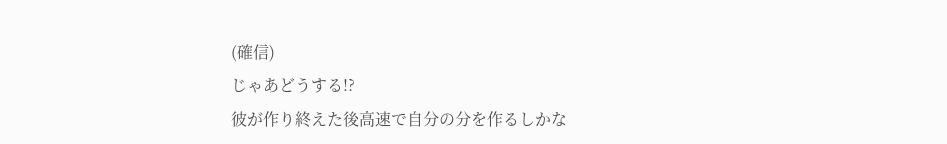(確信)
じゃあどうする!?
彼が作り終えた後高速で自分の分を作るしかな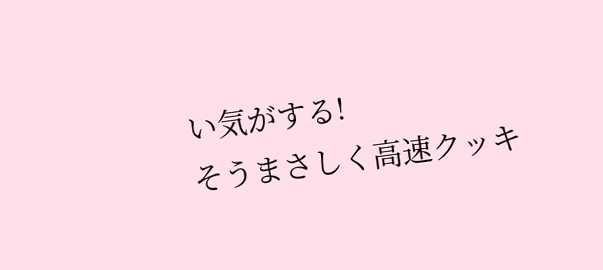い気がする!
そうまさしく高速クッキ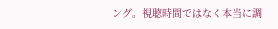ング。視聴時間ではなく本当に調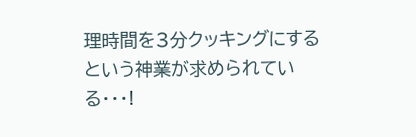理時間を3分クッキングにするという神業が求められている・・・!